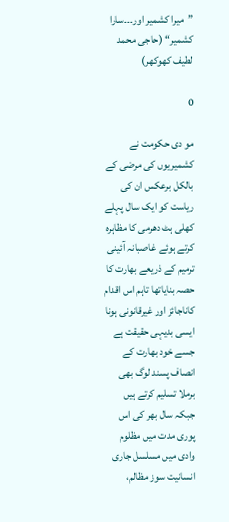”میرا کشمیر اور۔۔۔سارا کشمیر“ (حاجی محمد لطیف کھوکھر)

0

مو دی حکومت نے کشمیریوں کی مرضی کے بالکل برعکس ان کی ریاست کو ایک سال پہلے کھلی ہٹ دھرمی کا مظاہرہ کرتے ہوئے غاصبانہ آئینی ترمیم کے ذریعے بھارت کا حصہ بنایاتھا تاہم اس اقدام کاناجائز اور غیرقانونی ہونا ایسی بدیہی حقیقت ہے جسے خود بھارت کے انصاف پسند لوگ بھی برملا تسلیم کرتے ہیں جبکہ سال بھر کی اس پوری مدت میں مظلوم وادی میں مسلسل جاری انسانیت سوز مظالم،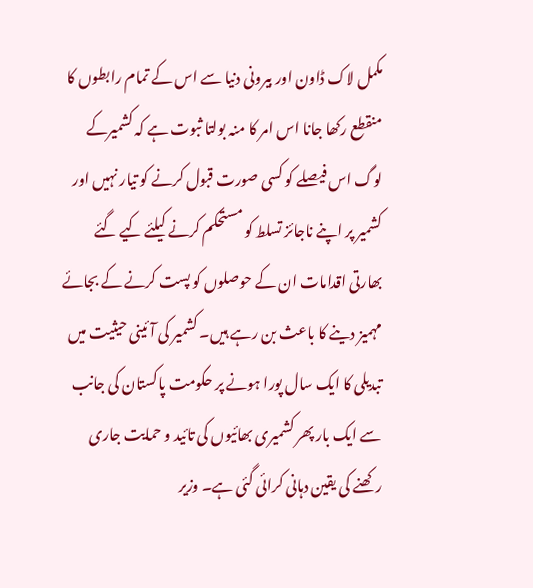مکمل لاک ڈاون اور بیرونی دنیا سے اس کے تمام رابطوں کا منقطع رکھا جانا اس امر کا منہ بولتا ثبوت ہے کہ کشمیرکے لوگ اس فیصلے کو کسی صورت قبول کرنے کو تیار نہیں اور کشمیر پر اپنے ناجائز تسلط کو مستحکم کرنے کیلئے کیے گئے بھارتی اقدامات ان کے حوصلوں کو پست کرنے کے بجائے مہمیز دینے کا باعث بن رہے ہیں۔ کشمیر کی آئینی حیثیت میں تبدیلی کا ایک سال پورا ہونے پر حکومت پاکستان کی جانب سے ایک بار پھر کشمیری بھائیوں کی تائید و حمایت جاری رکھنے کی یقین دہانی کرائی گئی ہے۔ وزیر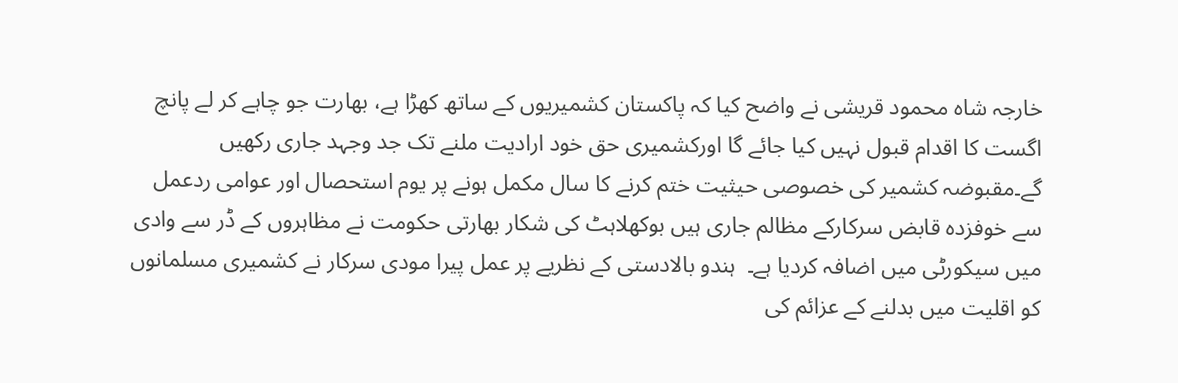خارجہ شاہ محمود قریشی نے واضح کیا کہ پاکستان کشمیریوں کے ساتھ کھڑا ہے، بھارت جو چاہے کر لے پانچ اگست کا اقدام قبول نہیں کیا جائے گا اورکشمیری حق خود ارادیت ملنے تک جد وجہد جاری رکھیں گے۔مقبوضہ کشمیر کی خصوصی حیثیت ختم کرنے کا سال مکمل ہونے پر یوم استحصال اور عوامی ردعمل سے خوفزدہ قابض سرکارکے مظالم جاری ہیں بوکھلاہٹ کی شکار بھارتی حکومت نے مظاہروں کے ڈر سے وادی میں سیکورٹی میں اضافہ کردیا ہے۔  ہندو بالادستی کے نظریے پر عمل پیرا مودی سرکار نے کشمیری مسلمانوں کو اقلیت میں بدلنے کے عزائم کی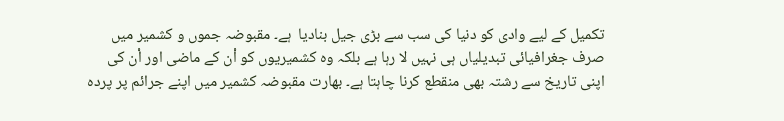تکمیل کے لیے وادی کو دنیا کی سب سے بڑی جیل بنادیا  ہے۔ مقبوضہ جموں و کشمیر میں صرف جغرافیائی تبدیلیاں ہی نہیں لا رہا ہے بلکہ وہ کشمیریوں کو اْن کے ماضی اور اْن کی اپنی تاریخ سے رشتہ بھی منقطع کرنا چاہتا ہے۔ بھارت مقبوضہ کشمیر میں اپنے جرائم پر پردہ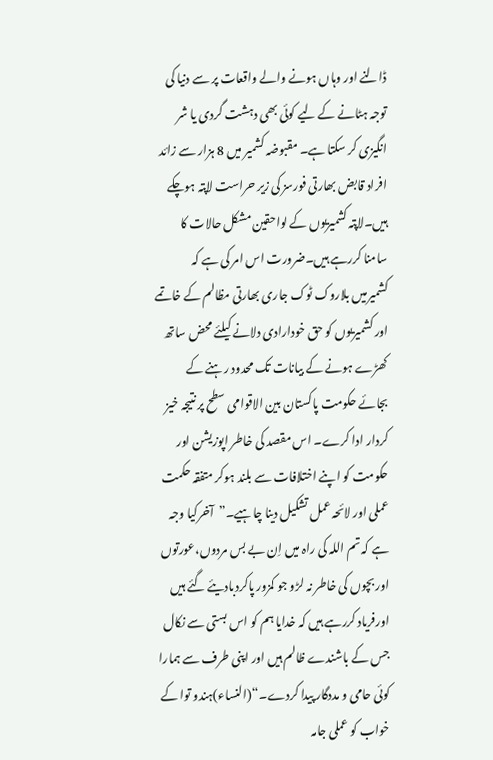ڈالنے اور وہاں ہونے والے واقعات پر سے دنیا کی توجہ ہٹانے کے لیے کوئی بھی دہشت گردی یا شر انگیزی کر سکتا ہے۔ مقبوضہ کشمیر میں 8 ہزار سے زائد افراد قابض بھارتی فورسز کی زیر حراست لاپتہ ہوچکے ہیں۔لاپتہ کشمیریوں کے لواحقین مشکل حالات کا سامنا کررہے ہیں۔ضرورت اس امر کی ہے کہ کشمیرمیں بلاروک ٹوک جاری بھارتی مظالم کے خاتمے اور کشمیریوں کو حق خودارادی دلانے کیلئے محض ساتھ کھڑے ہونے کے بیانات تک محدود رہنے کے بجائے حکومت پاکستان بین الاقوامی سطح پر نتیجہ خیز کردار ادا کرے۔ اس مقصد کی خاطر اپوزیشن اور حکومت کو اپنے اختلافات سے بلند ہوکر متفقہ حکمت عملی اور لائحہ عمل تشکیل دینا چاہیے۔”آخرکیا وجہ ہے کہ تم اللہ کی راہ میں اِن بے بس مردوں،عورتوں اور بچوں کی خاطر نہ لڑو جو کمزور پاکردبادیئے گئے ہیں اورفریاد کررہے ہیں کہ خدایا ہم کو اس بستی سے نکال جس کے باشندے ظالم ہیں اور اپنی طرف سے ہمارا کوئی حامی و مددگار پیدا کردے۔“(النساء)ہندو توا کے خواب کو عملی جامہ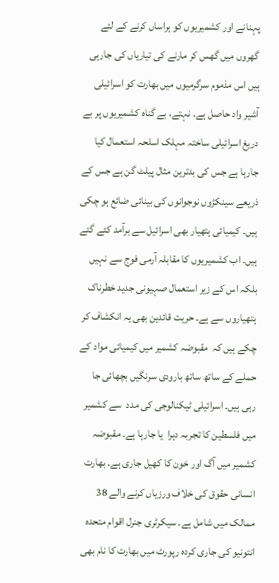پہنانے اور کشمیریوں کو ہراساں کرنے کے لئے گھروں میں گھس کر مارنے کی تیاریاں کی جارہی ہیں اس مذموم سرگرمیوں میں بھارت کو اسرائیلی آشیر واد حاصل ہے۔ نہتے، بے گناہ کشمیریوں پر بے دریغ اسرائیلی ساختہ مہلک اسلحہ استعمال کیا جارہا ہے جس کی بدترین مثال پیلٹ گن ہے جس کے ذریعے سینکڑوں نوجوانوں کی بینائی ضائع ہو چکی ہیں۔ کیمیائی ہتھیار بھی اسرائیل سے برآمد کئے گئے ہیں۔ اب کشمیریوں کا مقابلہ آرمی فوج سے نہیں بلکہ اس کے زیر استعمال صہیونی جدید خطرناک ہتھیاروں سے ہے۔ حریت قائدین بھی یہ انکشاف کر چکے ہیں کہ  مقبوضہ کشمیر میں کیمیائی مواد کے حملے کے ساتھ ساتھ بارودی سرنگیں بچھائی جا رہی ہیں۔ اسرائیلی ٹیکنالوجی کی مدد  سے کشمیر میں فلسطین کا تجربہ دہرا  یا جارہا ہے۔ مقبوضہ کشمیر میں آگ اور خون کا کھیل جاری ہے۔ بھارت انسانی حقوق کی خلاف ورزیاں کرنے والے 38 ممالک میں شامل ہے۔ سیکرٹری جنرل اقوام متحدہ انتونیو کی جاری کردہ رپورٹ میں بھارت کا نام بھی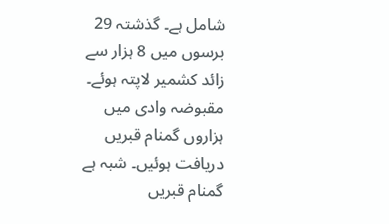شامل ہے۔ گذشتہ 29 برسوں میں 8 ہزار سے زائد کشمیر لاپتہ ہوئے۔ مقبوضہ وادی میں ہزاروں گمنام قبریں دریافت ہوئیں۔ شبہ ہے گمنام قبریں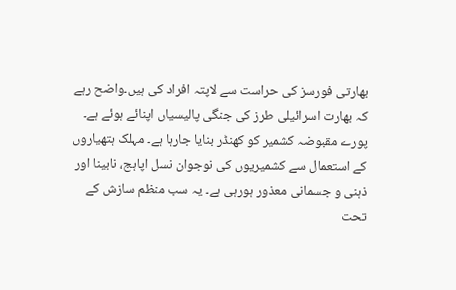بھارتی فورسز کی حراست سے لاپتہ افراد کی ہیں۔واضح رہے کہ بھارت اسرائیلی طرز کی جنگی پالیسیاں اپنائے ہوئے ہے۔ پورے مقبوضہ کشمیر کو کھنڈر بنایا جارہا ہے۔ مہلک ہتھیاروں کے استعمال سے کشمیریوں کی نوجوان نسل اپاہج، نابینا اور ذہنی و جسمانی معذور ہورہی ہے۔ یہ سب منظم سازش کے تحت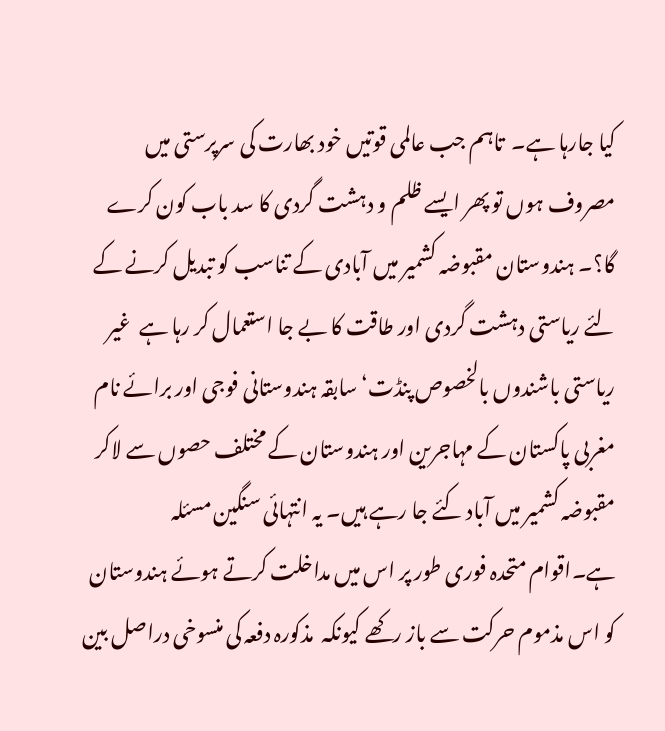کیا جارہا ہے۔  تاہم جب عالمی قوتیں خود بھارت کی سرپرستی میں مصروف ہوں تو پھر ایسے ظلم و دہشت گردی کا سد باب کون کرے گا؟۔ ہندوستان مقبوضہ کشمیر میں آبادی کے تناسب کو تبدیل کرنے کے لئے ریاستی دہشت گردی اور طاقت کا بے جا استعمال کر رہا ہے  غیر ریاستی باشندوں بالخصوص پنڈت‘ سابقہ ہندوستانی فوجی اور برائے نام مغربی پاکستان کے مہاجرین اور ہندوستان کے مختلف حصوں سے لاکر مقبوضہ کشمیر میں آباد کئے جا رہے ہیں۔ یہ انتہائی سنگین مسئلہ ہے۔اقوام متحدہ فوری طور پر اس میں مداخلت کرتے ہوئے ہندوستان کو اس مذموم حرکت سے باز رکھے کیونکہ  مذکورہ دفعہ کی منسوخی دراصل بین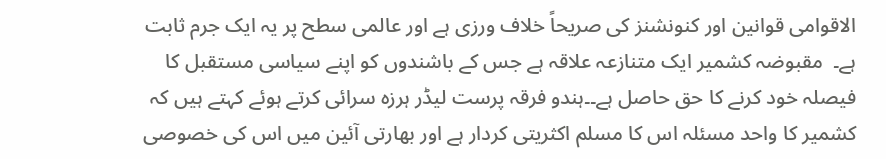الاقوامی قوانین اور کنونشنز کی صریحاً خلاف ورزی ہے اور عالمی سطح پر یہ ایک جرم ثابت ہے۔  مقبوضہ کشمیر ایک متنازعہ علاقہ ہے جس کے باشندوں کو اپنے سیاسی مستقبل کا فیصلہ خود کرنے کا حق حاصل ہے۔۔ہندو فرقہ پرست لیڈر ہرزہ سرائی کرتے ہوئے کہتے ہیں کہ کشمیر کا واحد مسئلہ اس کا مسلم اکثریتی کردار ہے اور بھارتی آئین میں اس کی خصوصی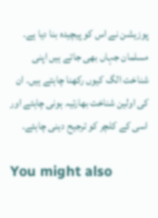پوزیشن نے اس کو پیچیدہ بنا دیا ہے۔ مسلمان جہاں بھی جاتے ہیں اپنی شناخت الگ کیوں رکھنا چاہتے ہیں۔ ان کی اولین شناخت بھارتیہ ہونی چاہئے اور اسی کے کلچر کو ترجیح دینی چاہئے۔

You might also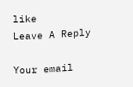like
Leave A Reply

Your email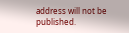address will not be published.